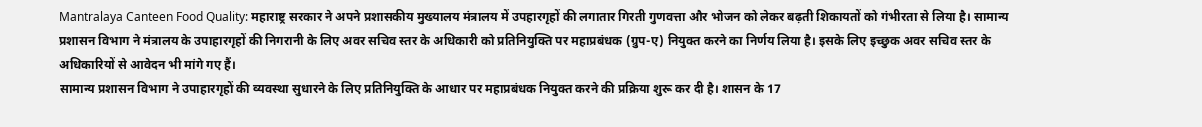Mantralaya Canteen Food Quality: महाराष्ट्र सरकार ने अपने प्रशासकीय मुख्यालय मंत्रालय में उपहारगृहों की लगातार गिरती गुणवत्ता और भोजन को लेकर बढ़ती शिकायतों को गंभीरता से लिया है। सामान्य प्रशासन विभाग ने मंत्रालय के उपाहारगृहों की निगरानी के लिए अवर सचिव स्तर के अधिकारी को प्रतिनियुक्ति पर महाप्रबंधक (ग्रुप-ए) नियुक्त करने का निर्णय लिया है। इसके लिए इच्छुक अवर सचिव स्तर के अधिकारियों से आवेदन भी मांगे गए हैं।
सामान्य प्रशासन विभाग ने उपाहारगृहों की व्यवस्था सुधारने के लिए प्रतिनियुक्ति के आधार पर महाप्रबंधक नियुक्त करने की प्रक्रिया शुरू कर दी है। शासन के 17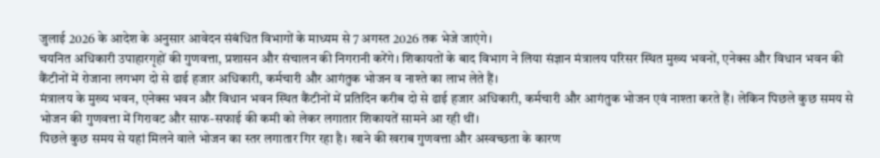जुलाई 2026 के आदेश के अनुसार आवेदन संबंधित विभागों के माध्यम से 7 अगस्त 2026 तक भेजे जाएंगे।
चयनित अधिकारी उपाहारगृहों की गुणवत्ता, प्रशासन और संचालन की निगरानी करेंगे। शिकायतों के बाद विभाग ने लिया संज्ञान मंत्रालय परिसर स्थित मुख्य भवनों, एनेक्स और विधान भवन की कैंटीनों में रोजाना लगभग दो से ढाई हजार अधिकारी, कर्मचारी और आगंतुक भोजन व नाश्ते का लाभ लेते हैं।
मंत्रालय के मुख्य भवन, एनेक्स भवन और विधान भवन स्थित कैंटीनों में प्रतिदिन करीब दो से ढाई हजार अधिकारी, कर्मचारी और आगंतुक भोजन एवं नाश्ता करते हैं। लेकिन पिछले कुछ समय से भोजन की गुणवत्ता में गिरावट और साफ-सफाई की कमी को लेकर लगातार शिकायतें सामने आ रही थीं।
पिछले कुछ समय से यहां मिलने वाले भोजन का स्तर लगातार गिर रहा है। खाने की खराब गुणवत्ता और अस्वच्छता के कारण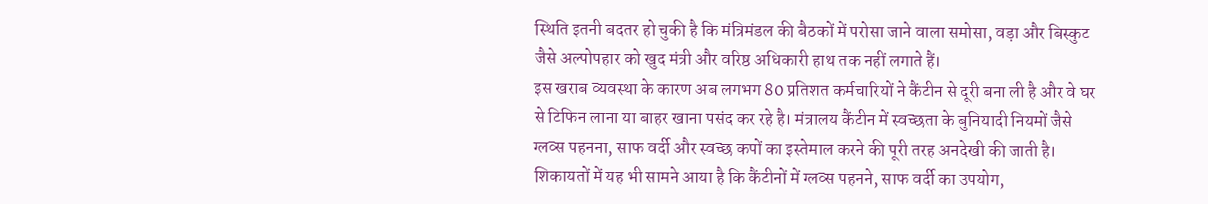स्थिति इतनी बदतर हो चुकी है कि मंत्रिमंडल की बैठकों में परोसा जाने वाला समोसा, वड़ा और बिस्कुट जैसे अल्पोपहार को खुद मंत्री और वरिष्ठ अधिकारी हाथ तक नहीं लगाते हैं।
इस खराब व्यवस्था के कारण अब लगभग 80 प्रतिशत कर्मचारियों ने कैंटीन से दूरी बना ली है और वे घर से टिफिन लाना या बाहर खाना पसंद कर रहे है। मंत्रालय कैंटीन में स्वच्छता के बुनियादी नियमों जैसे ग्लव्स पहनना, साफ वर्दी और स्वच्छ कपों का इस्तेमाल करने की पूरी तरह अनदेखी की जाती है।
शिकायतों में यह भी सामने आया है कि कैंटीनों में ग्लव्स पहनने, साफ वर्दी का उपयोग,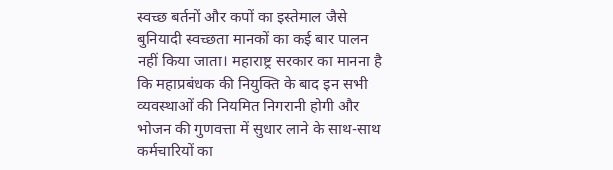स्वच्छ बर्तनों और कपों का इस्तेमाल जैसे बुनियादी स्वच्छता मानकों का कई बार पालन नहीं किया जाता। महाराष्ट्र सरकार का मानना है कि महाप्रबंधक की नियुक्ति के बाद इन सभी व्यवस्थाओं की नियमित निगरानी होगी और भोजन की गुणवत्ता में सुधार लाने के साथ-साथ कर्मचारियों का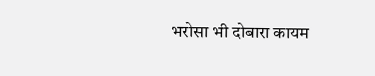भरोसा भी दोबारा कायम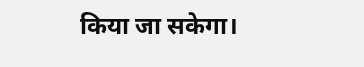किया जा सकेगा।